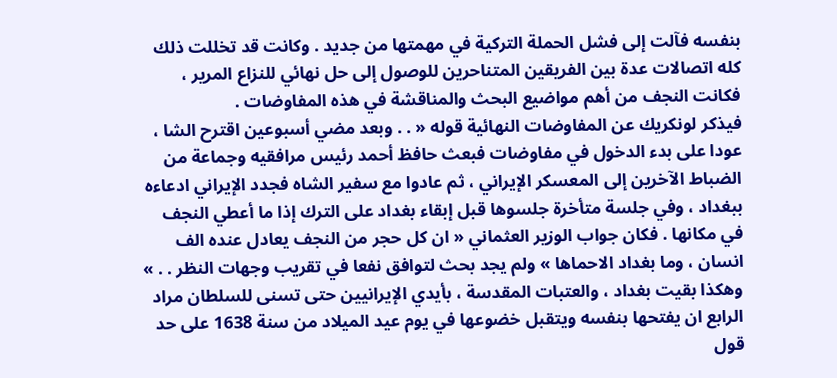بنفسه فآلت إلى فشل الحملة التركية في مهمتها من جديد . وكانت قد تخللت ذلك كله اتصالات عدة بين الفريقين المتناحرين للوصول إلى حل نهائي للنزاع المرير ، فكانت النجف من أهم مواضيع البحث والمناقشة في هذه المفاوضات .
فيذكر لونكريك عن المفاوضات النهائية قوله « . . وبعد مضي أسبوعين اقترح الشا ، عودا على بدء الدخول في مفاوضات فبعث حافظ أحمد رئيس مرافقيه وجماعة من الضباط الآخرين إلى المعسكر الإيراني ، ثم عادوا مع سفير الشاه فجدد الإيراني ادعاءه ببغداد ، وفي جلسة متأخرة جلسوها قبل إبقاء بغداد على الترك إذا ما أعطي النجف في مكانها . فكان جواب الوزير العثماني « ان كل حجر من النجف يعادل عنده الف انسان ، وما بغداد الاحماها » ولم يجد بحث لتوافق نفعا في تقريب وجهات النظر . . » وهكذا بقيت بغداد ، والعتبات المقدسة ، بأيدي الإيرانيين حتى تسنى للسلطان مراد الرابع ان يفتحها بنفسه ويتقبل خضوعها في يوم عيد الميلاد من سنة 1638 على حد قول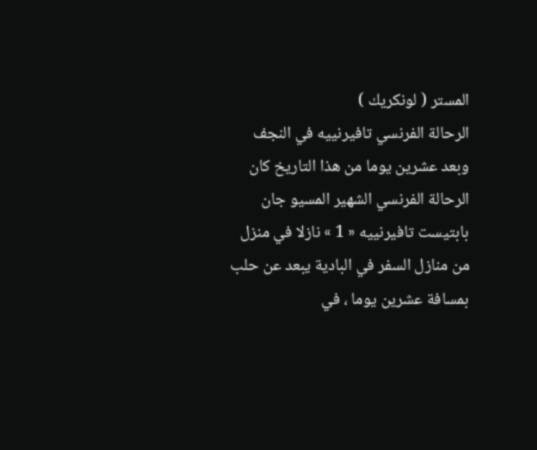المستر ( لونكريك )
الرحالة الفرنسي تافيرنييه في النجف
وبعد عشرين يوما من هذا التاريخ كان الرحالة الفرنسي الشهير المسيو جان بابتيست تافيرنييه « 1 » نازلا في منزل من منازل السفر في البادية يبعد عن حلب بمسافة عشرين يوما ، في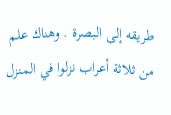طريقه إلى البصرة . وهناك علم من ثلاثة أعراب نزلوا في المنزل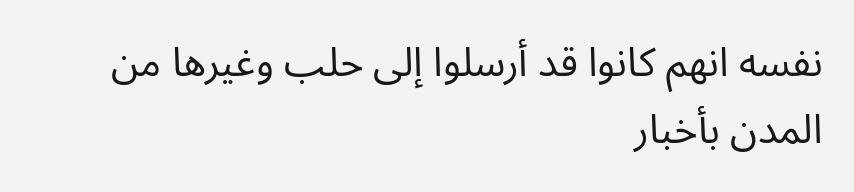نفسه انهم كانوا قد أرسلوا إلى حلب وغيرها من المدن بأخبار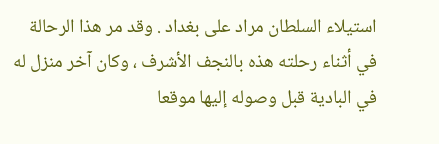استيلاء السلطان مراد على بغداد . وقد مر هذا الرحالة في أثناء رحلته هذه بالنجف الأشرف ، وكان آخر منزل له في البادية قبل وصوله إليها موقعا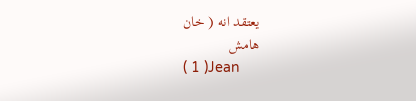يعتقد انه ( خان
هامش
( 1 )Jean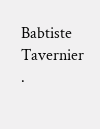Babtiste Tavernier .